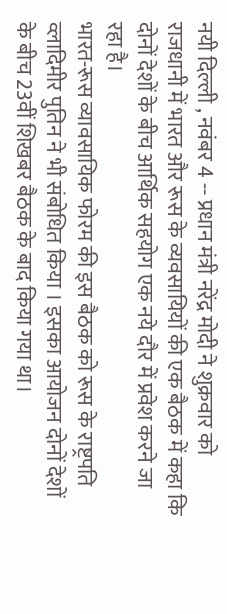नयी दिल्ली , नवंबर 4 -- प्रधान मंत्री नरेंद्र मोदी ने शुक्रवार को राजधानी में भारत और रूस के व्यवसायियों की एक बैठक में कहा कि दोनों देशों के बीच आर्थिक सहयोग एक नये दौर में प्रवेश करने जा रहा है।
भारत-रूस व्यावसायिक फोरम की इस बैठक को रूस के राष्ट्रपति व्लादिमीर पुतिन ने भी संबोधित किया । इसका आयोजन दोनों देशों के बीच 23वीं शिखबर बैठक के बाद किया गया था।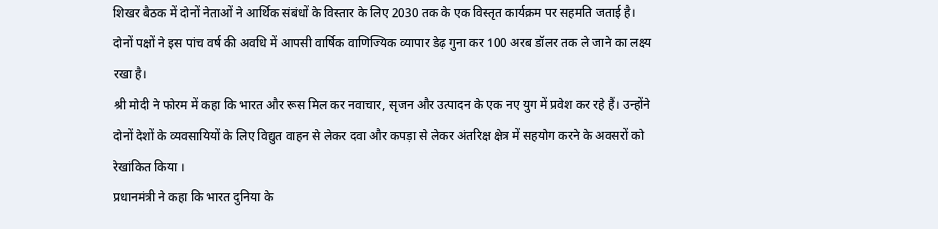शिखर बैठक में दोनों नेताओं ने आर्थिक संबंधों के विस्तार के लिए 2030 तक के एक विस्तृत कार्यक्रम पर सहमति जताई है। दोनों पक्षों ने इस पांच वर्ष की अवधि में आपसी वार्षिक वाणिज्यिक व्यापार डेढ़ गुना कर 100 अरब डॉलर तक ले जाने का लक्ष्य रखा है।
श्री मोदी ने फोरम में कहा कि भारत और रूस मिल कर नवाचार, सृजन और उत्पादन के एक नए युग में प्रवेश कर रहे हैं। उन्होंने दोनों देशों के व्यवसायियों के लिए विद्युत वाहन से लेकर दवा और कपड़ा से लेकर अंतरिक्ष क्षेत्र में सहयोग करने के अवसरों को रेखांकित किया ।
प्रधानमंत्री ने कहा कि भारत दुनिया के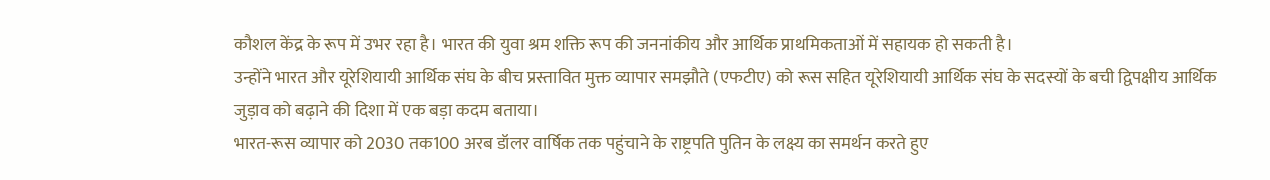कौशल केंद्र के रूप में उभर रहा है। भारत की युवा श्रम शक्ति रूप की जननांकीय और आर्थिक प्राथमिकताओं में सहायक हो सकती है।
उन्होंने भारत और यूरेशियायी आर्थिक संघ के बीच प्रस्तावित मुक्त व्यापार समझौते (एफटीए) को रूस सहित यूरेशियायी आर्थिक संघ के सदस्यों के बची द्विपक्षीय आर्थिक जुड़ाव को बढ़ाने की दिशा में एक बड़ा कदम बताया।
भारत-रूस व्यापार को 2030 तक100 अरब डॉलर वार्षिक तक पहुंचाने के राष्ट्रपति पुतिन के लक्ष्य का समर्थन करते हुए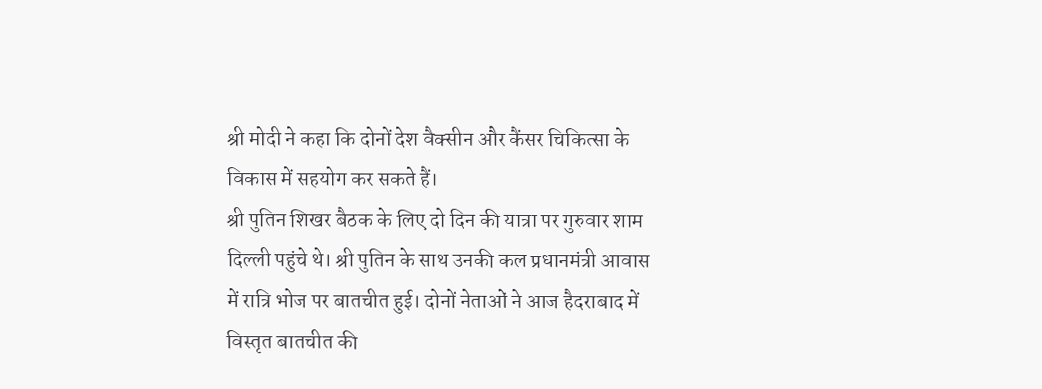श्री मोदी ने कहा कि दोनों देश वैक्सीन और कैंसर चिकित्सा के विकास में सहयोग कर सकते हैं।
श्री पुतिन शिखर बैठक के लिए दो दिन की यात्रा पर गुरुवार शाम दिल्ली पहुंचे थे। श्री पुतिन के साथ उनकी कल प्रधानमंत्री आवास में रात्रि भोज पर बातचीत हुई। दोनों नेताओं ने आज हैदराबाद में विस्तृत बातचीत की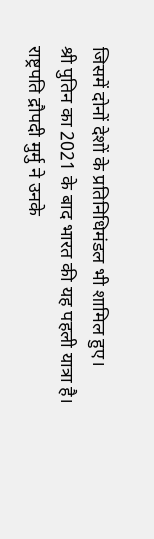जिसमें दोनों देशों के प्रतिनिधिमंडल भी शामिल हुए।
श्री पुतिन का 2021 के बाद भारत की यह पहली यात्रा है। राष्ट्रपति द्रौपदी मुर्मु ने उनके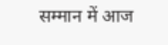सम्मान में आज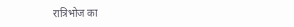रात्रिभोज का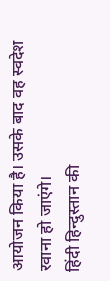आयोजन किया है। उसके बाद वह स्वदेश रवाना हो जाएंगे।
हिंदी हिन्दुस्तान की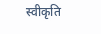स्वीकृति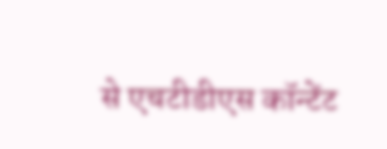से एचटीडीएस कॉन्टेंट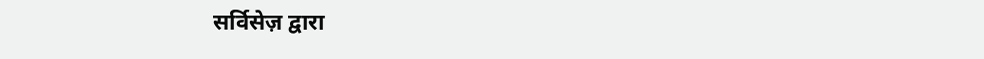सर्विसेज़ द्वारा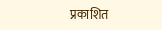प्रकाशित